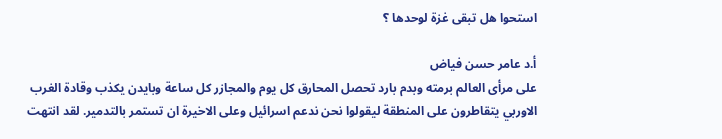استحوا هل تبقى غزة لوحدها ؟

أ.د عامر حسن فياض
على مرأى العالم برمته وبدم بارد تحصل المحارق كل يوم والمجازر كل ساعة وبايدن يكذب وقادة الغرب الاوربي يتقاطرون على المنطقة ليقولوا نحن ندعم اسرائيل وعلى الاخيرة ان تستمر بالتدمير. لقد انتهت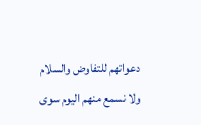دعواتهم للتفاوض والسلام ولا نسمع منهم اليوم سوى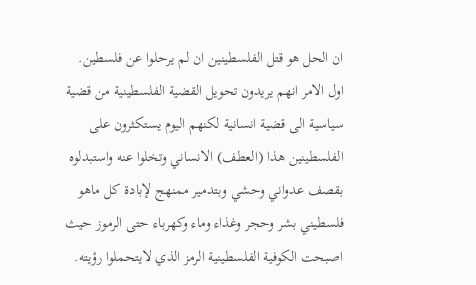ان الحل هو قتل الفلسطينين ان لم يرحلوا عن فلسطين.
اول الامر انهم يريدون تحويل القضية الفلسطينية من قضية سياسية الى قضية انسانية لكنهم اليوم يستكثرون على الفلسطينين هذا (العطف) الانساني وتخلوا عنه واستبدلوه بقصف عدواني وحشي وبتدمير ممنهج لإبادة كل ماهو فلسطيني بشر وحجر وغذاء وماء وكهرباء حتى الرموز حيث اصبحت الكوفية الفلسطينية الرمز الذي لايتحملوا رؤيته.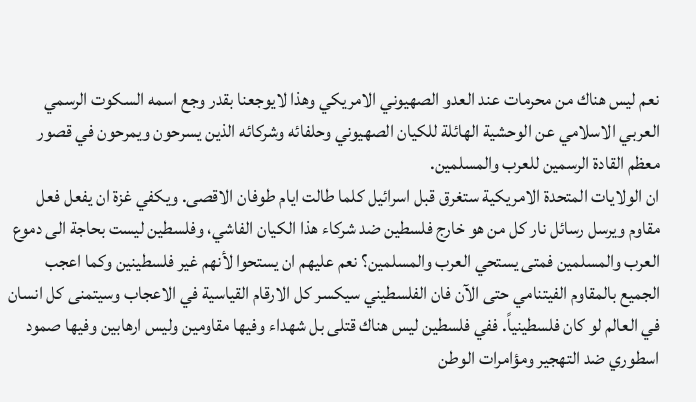نعم ليس هناك من محرمات عند العدو الصهيوني الامريكي وهذا لايوجعنا بقدر وجع اسمه السكوت الرسمي العربي الاسلامي عن الوحشية الهائلة للكيان الصهيوني وحلفائه وشركائه الذين يسرحون ويمرحون في قصور معظم القادة الرسمين للعرب والمسلمين.
ان الولايات المتحدة الامريكية ستغرق قبل اسرائيل كلما طالت ايام طوفان الاقصى. ويكفي غزة ان يفعل فعل مقاوم ويرسل رسائل نار كل من هو خارج فلسطين ضد شركاء هذا الكيان الفاشي، وفلسطين ليست بحاجة الى دموع العرب والمسلمين فمتى يستحي العرب والمسلمين؟ نعم عليهم ان يستحوا لأنهم غير فلسطينين وكما اعجب الجميع بالمقاوم الفيتنامي حتى الآن فان الفلسطيني سيكسر كل الارقام القياسية في الاعجاب وسيتمنى كل انسان في العالم لو كان فلسطينياً. ففي فلسطين ليس هناك قتلى بل شهداء وفيها مقاومين وليس ارهابين وفيها صمود اسطوري ضد التهجير ومؤامرات الوطن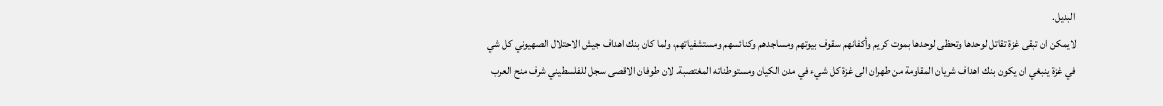البديل.
لايمكن ان تبقى غزة تقاتل لوحدها وتحظى لوحدها بموت كريم وأكفانهم سقوف بيوتهم ومساجدهم وكنائسهم ومستشفياتهم، ولما كان بنك اهداف جيش الاحتلال الصهيوني كل شي في غزة ينبغي ان يكون بنك اهداف شريان المقاومة من طهران الى غزة كل شيء في مدن الكيان ومستوطناته المغتصبة. لان طوفان الاقصى سجل للفلسطيني شرف منح العرب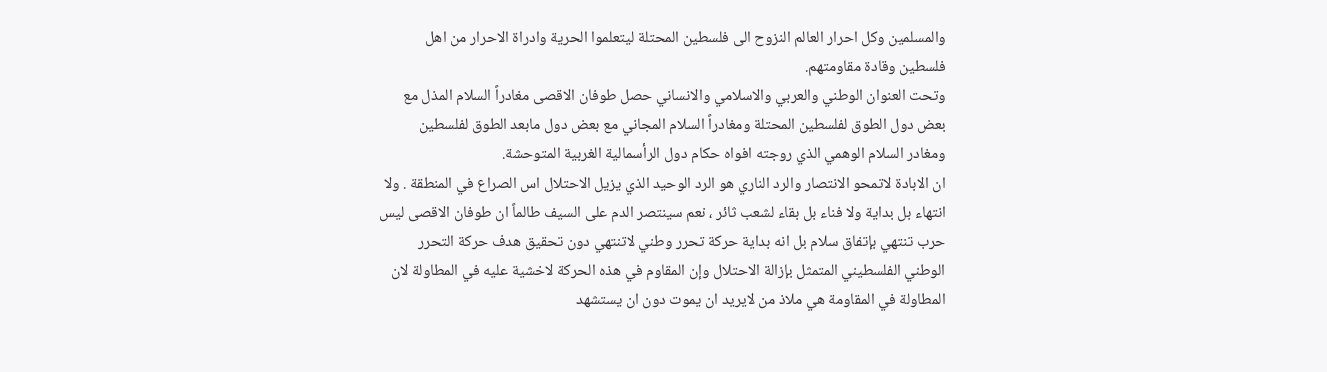والمسلمين وكل احرار العالم النزوح الى فلسطين المحتلة ليتعلموا الحرية وادراة الاحرار من اهل فلسطين وقادة مقاومتهم.
وتحت العنوان الوطني والعربي والاسلامي والانساني حصل طوفان الاقصى مغادراً السلام المذل مع بعض دول الطوق لفلسطين المحتلة ومغادراً السلام المجاني مع بعض دول مابعد الطوق لفلسطين ومغادر السلام الوهمي الذي روجته افواه حكام دول الرأسمالية الغربية المتوحشة.
ان الابادة لاتمحو الانتصار والرد الناري هو الرد الوحيد الذي يزيل الاحتلال اس الصراع في المنطقة . ولا انتهاء بل بداية ولا فناء بل بقاء لشعب ثائر ، نعم سينتصر الدم على السيف طالماً ان طوفان الاقصى ليس حرب تنتهي بإتفاق سلام بل انه بداية حركة تحرر وطني لاتنتهي دون تحقيق هدف حركة التحرر الوطني الفلسطيني المتمثل بإزالة الاحتلال وإن المقاوم في هذه الحركة لاخشية عليه في المطاولة لان المطاولة في المقاومة هي ملاذ من لايريد ان يموت دون ان يستشهد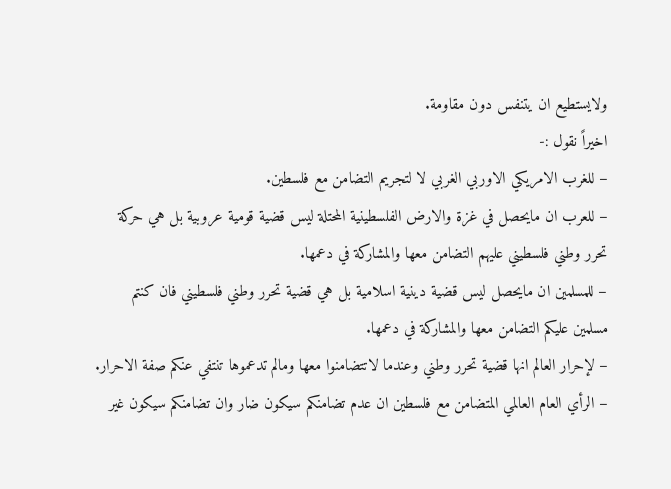ولايستطيع ان يتنفس دون مقاومة.
اخيراً نقول :-
– للغرب الامريكي الاوربي الغربي لا لتجريم التضامن مع فلسطين.
– للعرب ان مايحصل في غزة والارض الفلسطينية المحتلة ليس قضية قومية عروبية بل هي حركة تحرر وطني فلسطيني عليهم التضامن معها والمشاركة في دعمها.
– للمسلمين ان مايحصل ليس قضية دينية اسلامية بل هي قضية تحرر وطني فلسطيني فان كنتم مسلمين عليكم التضامن معها والمشاركة في دعمها.
– لإحرار العالم انها قضية تحرر وطني وعندما لاتتضامنوا معها ومالم تدعموها تنتفي عنكم صفة الاحرار.
– الرأي العام العالمي المتضامن مع فلسطين ان عدم تضامنكم سيكون ضار وان تضامنكم سيكون غير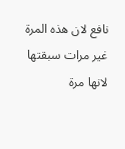نافع لان هذه المرة غير مرات سبقتها لانها مرة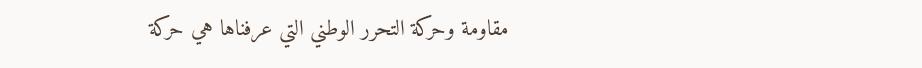مقاومة وحركة التحرر الوطني التي عرفناها هي حركة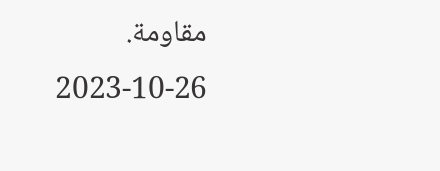مقاومة.
2023-10-26